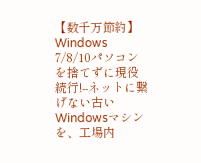【数千万節約】Windows 7/8/10パソコンを捨てずに現役続行!--ネットに繋げない古いWindowsマシンを、工場内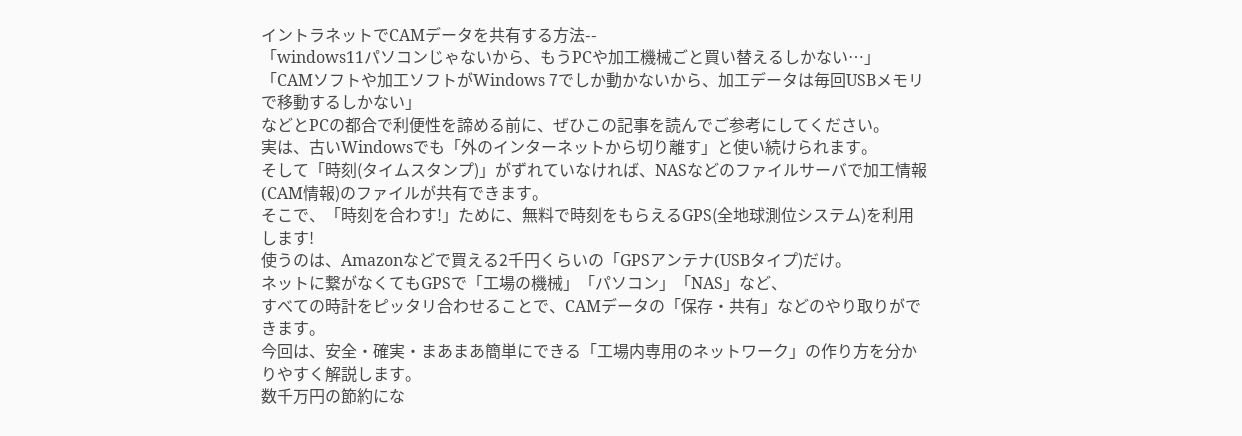イントラネットでCAMデータを共有する方法--
「windows11パソコンじゃないから、もうPCや加工機械ごと買い替えるしかない…」
「CAMソフトや加工ソフトがWindows 7でしか動かないから、加工データは毎回USBメモリで移動するしかない」
などとPCの都合で利便性を諦める前に、ぜひこの記事を読んでご参考にしてください。
実は、古いWindowsでも「外のインターネットから切り離す」と使い続けられます。
そして「時刻(タイムスタンプ)」がずれていなければ、NASなどのファイルサーバで加工情報(CAM情報)のファイルが共有できます。
そこで、「時刻を合わす!」ために、無料で時刻をもらえるGPS(全地球測位システム)を利用します!
使うのは、Amazonなどで買える2千円くらいの「GPSアンテナ(USBタイプ)だけ。
ネットに繋がなくてもGPSで「工場の機械」「パソコン」「NAS」など、
すべての時計をピッタリ合わせることで、CAMデータの「保存・共有」などのやり取りができます。
今回は、安全・確実・まあまあ簡単にできる「工場内専用のネットワーク」の作り方を分かりやすく解説します。
数千万円の節約にな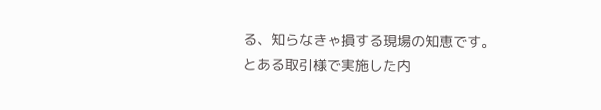る、知らなきゃ損する現場の知恵です。
とある取引様で実施した内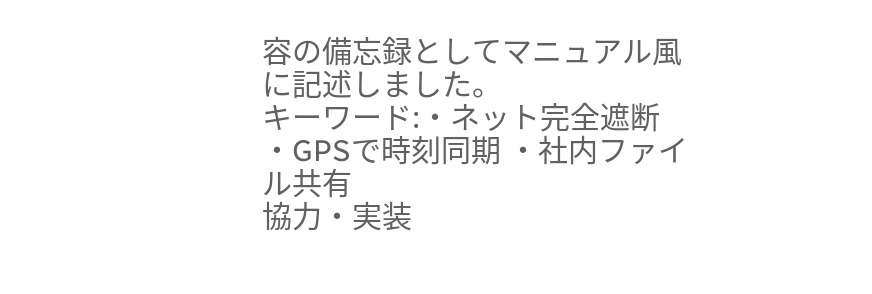容の備忘録としてマニュアル風に記述しました。
キーワード:・ネット完全遮断 ・GPSで時刻同期 ・社内ファイル共有
協力・実装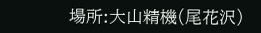場所:大山精機(尾花沢)